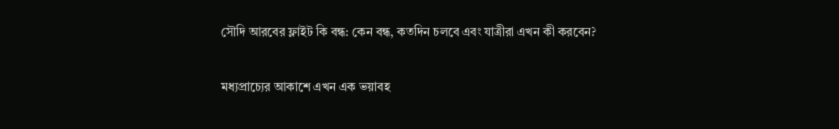সৌদি আরবের ফ্লাইট কি বন্ধ: কেন বন্ধ, কতদিন চলবে এবং যাত্রীরা এখন কী করবেন?

মধ্যপ্রাচ্যের আকাশে এখন এক ভয়াবহ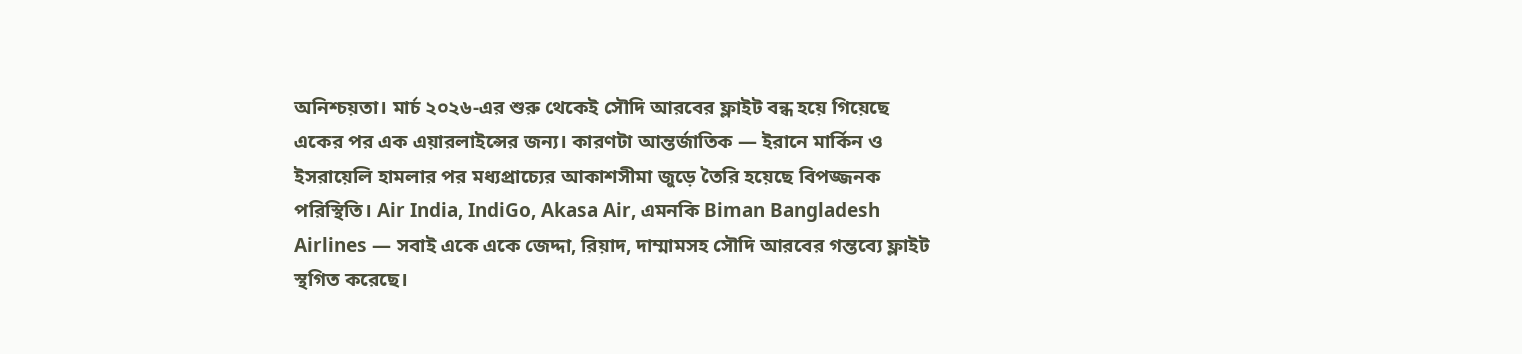অনিশ্চয়তা। মার্চ ২০২৬-এর শুরু থেকেই সৌদি আরবের ফ্লাইট বন্ধ হয়ে গিয়েছে একের পর এক এয়ারলাইন্সের জন্য। কারণটা আন্তর্জাতিক — ইরানে মার্কিন ও ইসরায়েলি হামলার পর মধ্যপ্রাচ্যের আকাশসীমা জুড়ে তৈরি হয়েছে বিপজ্জনক পরিস্থিতি। Air India, IndiGo, Akasa Air, এমনকি Biman Bangladesh Airlines — সবাই একে একে জেদ্দা, রিয়াদ, দাম্মামসহ সৌদি আরবের গন্তব্যে ফ্লাইট স্থগিত করেছে।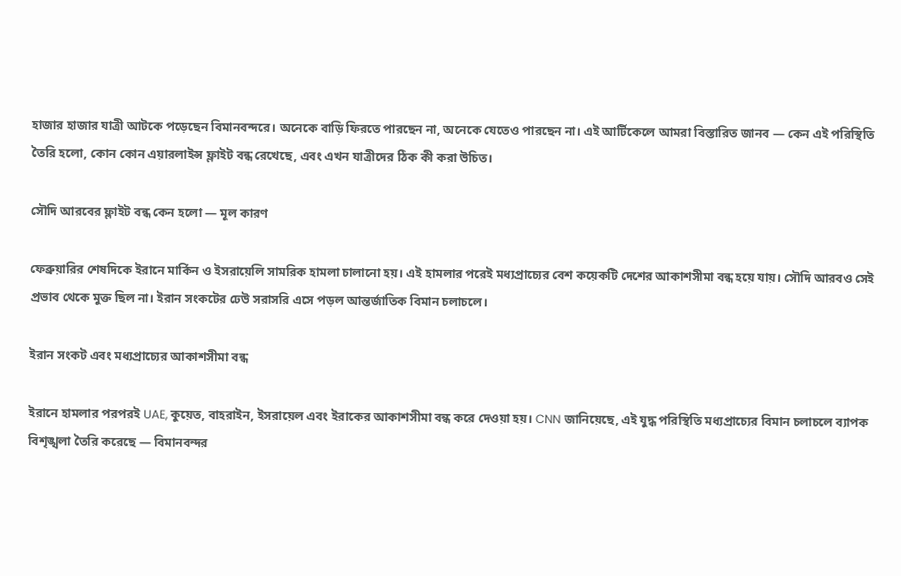হাজার হাজার যাত্রী আটকে পড়েছেন বিমানবন্দরে। অনেকে বাড়ি ফিরতে পারছেন না, অনেকে যেতেও পারছেন না। এই আর্টিকেলে আমরা বিস্তারিত জানব — কেন এই পরিস্থিতি তৈরি হলো, কোন কোন এয়ারলাইন্স ফ্লাইট বন্ধ রেখেছে, এবং এখন যাত্রীদের ঠিক কী করা উচিত।

সৌদি আরবের ফ্লাইট বন্ধ কেন হলো — মূল কারণ

ফেব্রুয়ারির শেষদিকে ইরানে মার্কিন ও ইসরায়েলি সামরিক হামলা চালানো হয়। এই হামলার পরেই মধ্যপ্রাচ্যের বেশ কয়েকটি দেশের আকাশসীমা বন্ধ হয়ে যায়। সৌদি আরবও সেই প্রভাব থেকে মুক্ত ছিল না। ইরান সংকটের ঢেউ সরাসরি এসে পড়ল আন্তর্জাতিক বিমান চলাচলে।

ইরান সংকট এবং মধ্যপ্রাচ্যের আকাশসীমা বন্ধ

ইরানে হামলার পরপরই UAE, কুয়েত, বাহরাইন, ইসরায়েল এবং ইরাকের আকাশসীমা বন্ধ করে দেওয়া হয়। CNN জানিয়েছে, এই যুদ্ধ পরিস্থিতি মধ্যপ্রাচ্যের বিমান চলাচলে ব্যাপক বিশৃঙ্খলা তৈরি করেছে — বিমানবন্দর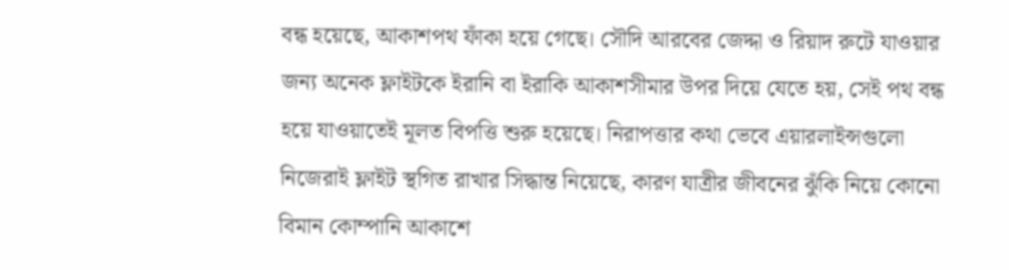বন্ধ হয়েছে, আকাশপথ ফাঁকা হয়ে গেছে। সৌদি আরবের জেদ্দা ও রিয়াদ রুটে যাওয়ার জন্য অনেক ফ্লাইটকে ইরানি বা ইরাকি আকাশসীমার উপর দিয়ে যেতে হয়, সেই পথ বন্ধ হয়ে যাওয়াতেই মূলত বিপত্তি শুরু হয়েছে। নিরাপত্তার কথা ভেবে এয়ারলাইন্সগুলো নিজেরাই ফ্লাইট স্থগিত রাখার সিদ্ধান্ত নিয়েছে, কারণ যাত্রীর জীবনের ঝুঁকি নিয়ে কোনো বিমান কোম্পানি আকাশে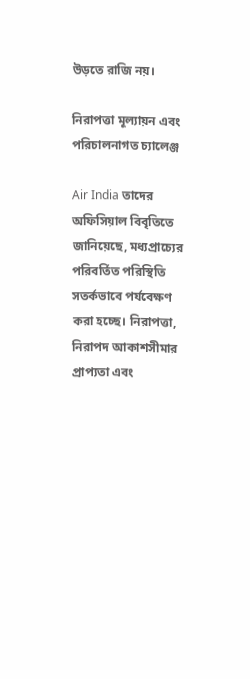উড়তে রাজি নয়।

নিরাপত্তা মূল্যায়ন এবং পরিচালনাগত চ্যালেঞ্জ

Air India তাদের অফিসিয়াল বিবৃতিতে জানিয়েছে, মধ্যপ্রাচ্যের পরিবর্তিত পরিস্থিতি সতর্কভাবে পর্যবেক্ষণ করা হচ্ছে। নিরাপত্তা, নিরাপদ আকাশসীমার প্রাপ্যতা এবং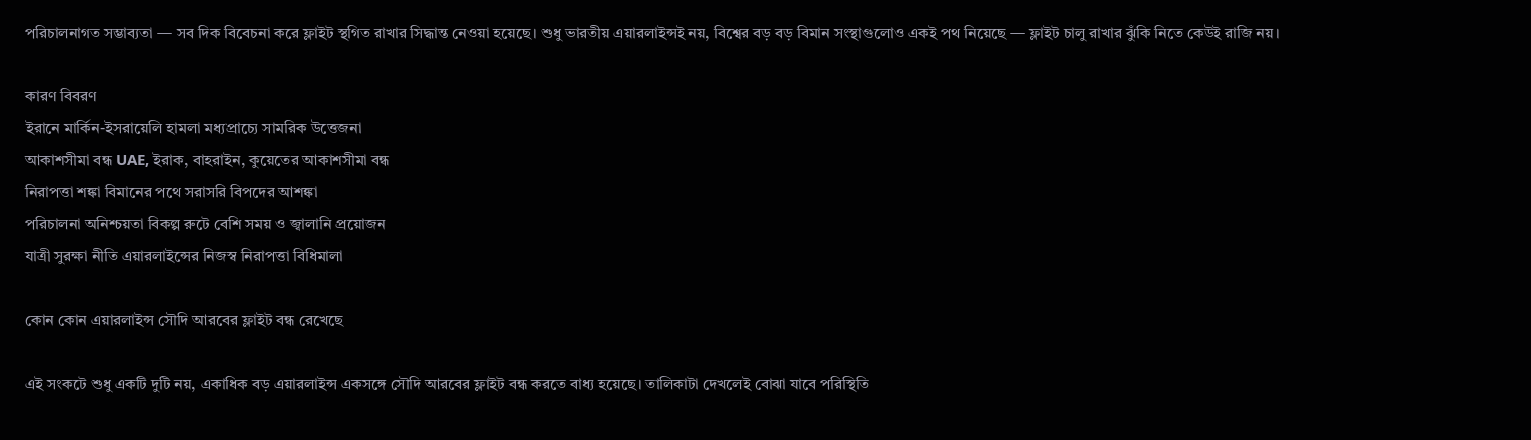পরিচালনাগত সম্ভাব্যতা — সব দিক বিবেচনা করে ফ্লাইট স্থগিত রাখার সিদ্ধান্ত নেওয়া হয়েছে। শুধু ভারতীয় এয়ারলাইন্সই নয়, বিশ্বের বড় বড় বিমান সংস্থাগুলোও একই পথ নিয়েছে — ফ্লাইট চালু রাখার ঝুঁকি নিতে কেউই রাজি নয়।

কারণ বিবরণ
ইরানে মার্কিন-ইসরায়েলি হামলা মধ্যপ্রাচ্যে সামরিক উত্তেজনা
আকাশসীমা বন্ধ UAE, ইরাক, বাহরাইন, কুয়েতের আকাশসীমা বন্ধ
নিরাপত্তা শঙ্কা বিমানের পথে সরাসরি বিপদের আশঙ্কা
পরিচালনা অনিশ্চয়তা বিকল্প রুটে বেশি সময় ও জ্বালানি প্রয়োজন
যাত্রী সুরক্ষা নীতি এয়ারলাইন্সের নিজস্ব নিরাপত্তা বিধিমালা

কোন কোন এয়ারলাইন্স সৌদি আরবের ফ্লাইট বন্ধ রেখেছে

এই সংকটে শুধু একটি দুটি নয়, একাধিক বড় এয়ারলাইন্স একসঙ্গে সৌদি আরবের ফ্লাইট বন্ধ করতে বাধ্য হয়েছে। তালিকাটা দেখলেই বোঝা যাবে পরিস্থিতি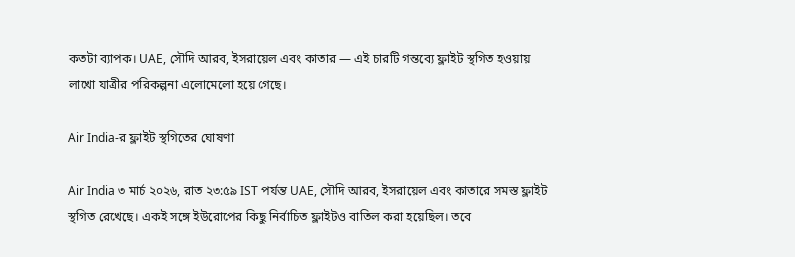কতটা ব্যাপক। UAE, সৌদি আরব, ইসরায়েল এবং কাতার — এই চারটি গন্তব্যে ফ্লাইট স্থগিত হওয়ায় লাখো যাত্রীর পরিকল্পনা এলোমেলো হয়ে গেছে।

Air India-র ফ্লাইট স্থগিতের ঘোষণা

Air India ৩ মার্চ ২০২৬, রাত ২৩:৫৯ IST পর্যন্ত UAE, সৌদি আরব, ইসরায়েল এবং কাতারে সমস্ত ফ্লাইট স্থগিত রেখেছে। একই সঙ্গে ইউরোপের কিছু নির্বাচিত ফ্লাইটও বাতিল করা হয়েছিল। তবে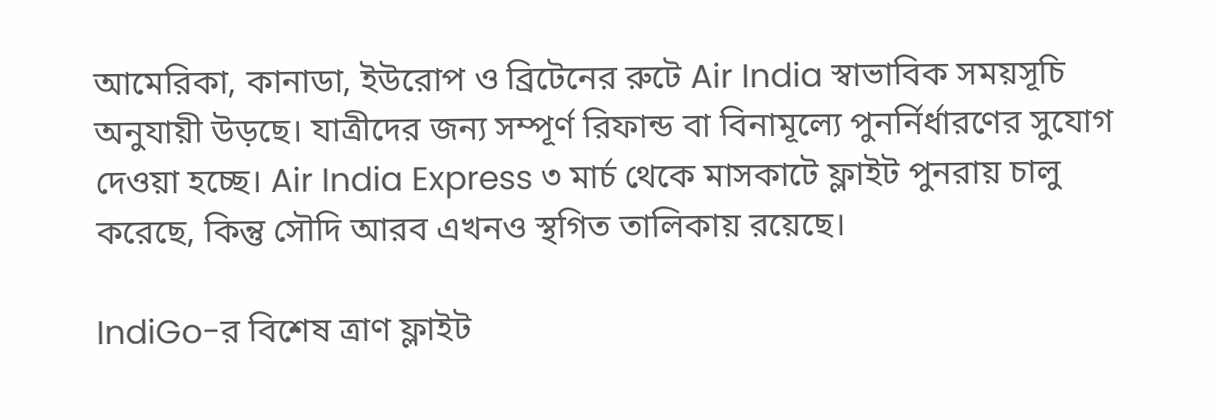আমেরিকা, কানাডা, ইউরোপ ও ব্রিটেনের রুটে Air India স্বাভাবিক সময়সূচি অনুযায়ী উড়ছে। যাত্রীদের জন্য সম্পূর্ণ রিফান্ড বা বিনামূল্যে পুনর্নির্ধারণের সুযোগ দেওয়া হচ্ছে। Air India Express ৩ মার্চ থেকে মাসকাটে ফ্লাইট পুনরায় চালু করেছে, কিন্তু সৌদি আরব এখনও স্থগিত তালিকায় রয়েছে।

IndiGo-র বিশেষ ত্রাণ ফ্লাইট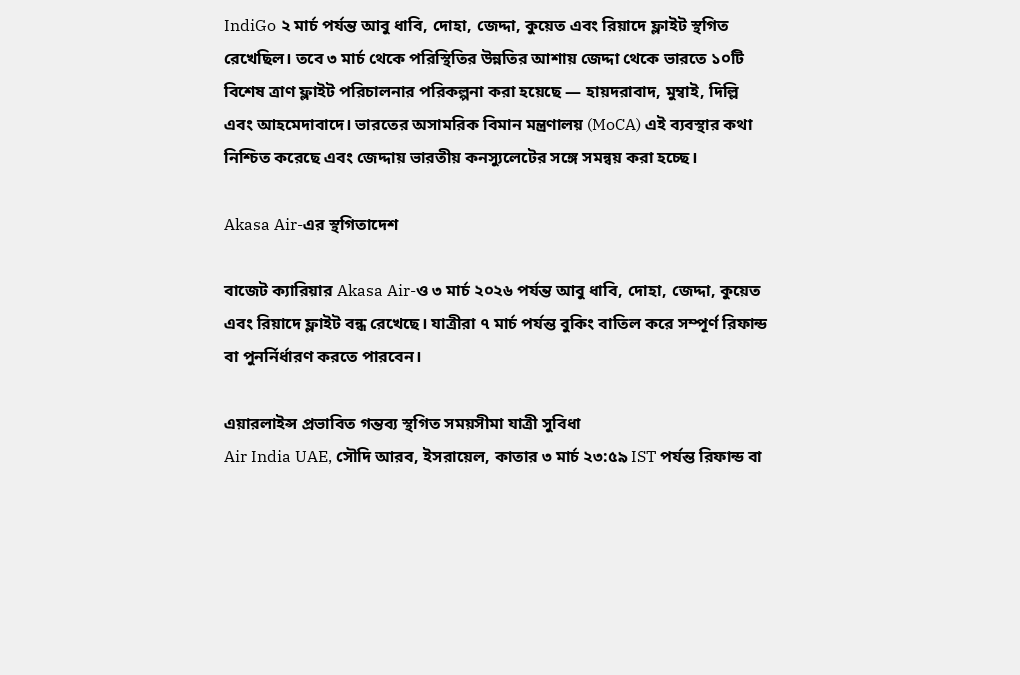IndiGo ২ মার্চ পর্যন্ত আবু ধাবি, দোহা, জেদ্দা, কুয়েত এবং রিয়াদে ফ্লাইট স্থগিত রেখেছিল। তবে ৩ মার্চ থেকে পরিস্থিতির উন্নতির আশায় জেদ্দা থেকে ভারতে ১০টি বিশেষ ত্রাণ ফ্লাইট পরিচালনার পরিকল্পনা করা হয়েছে — হায়দরাবাদ, মুম্বাই, দিল্লি এবং আহমেদাবাদে। ভারতের অসামরিক বিমান মন্ত্রণালয় (MoCA) এই ব্যবস্থার কথা নিশ্চিত করেছে এবং জেদ্দায় ভারতীয় কনস্যুলেটের সঙ্গে সমন্বয় করা হচ্ছে।

Akasa Air-এর স্থগিতাদেশ

বাজেট ক্যারিয়ার Akasa Air-ও ৩ মার্চ ২০২৬ পর্যন্ত আবু ধাবি, দোহা, জেদ্দা, কুয়েত এবং রিয়াদে ফ্লাইট বন্ধ রেখেছে। যাত্রীরা ৭ মার্চ পর্যন্ত বুকিং বাতিল করে সম্পূর্ণ রিফান্ড বা পুনর্নির্ধারণ করতে পারবেন।

এয়ারলাইন্স প্রভাবিত গন্তব্য স্থগিত সময়সীমা যাত্রী সুবিধা
Air India UAE, সৌদি আরব, ইসরায়েল, কাতার ৩ মার্চ ২৩:৫৯ IST পর্যন্ত রিফান্ড বা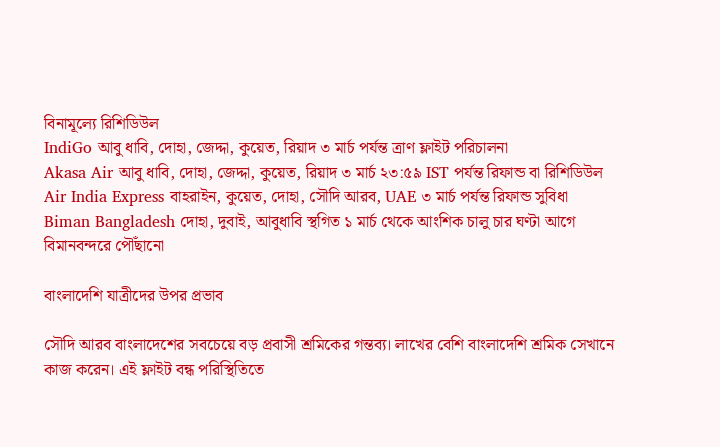বিনামূল্যে রিশিডিউল
IndiGo আবু ধাবি, দোহা, জেদ্দা, কুয়েত, রিয়াদ ৩ মার্চ পর্যন্ত ত্রাণ ফ্লাইট পরিচালনা
Akasa Air আবু ধাবি, দোহা, জেদ্দা, কুয়েত, রিয়াদ ৩ মার্চ ২৩:৫৯ IST পর্যন্ত রিফান্ড বা রিশিডিউল
Air India Express বাহরাইন, কুয়েত, দোহা, সৌদি আরব, UAE ৩ মার্চ পর্যন্ত রিফান্ড সুবিধা
Biman Bangladesh দোহা, দুবাই, আবুধাবি স্থগিত ১ মার্চ থেকে আংশিক চালু চার ঘণ্টা আগে বিমানবন্দরে পৌঁছানো

বাংলাদেশি যাত্রীদের উপর প্রভাব

সৌদি আরব বাংলাদেশের সবচেয়ে বড় প্রবাসী শ্রমিকের গন্তব্য। লাখের বেশি বাংলাদেশি শ্রমিক সেখানে কাজ করেন। এই ফ্লাইট বন্ধ পরিস্থিতিতে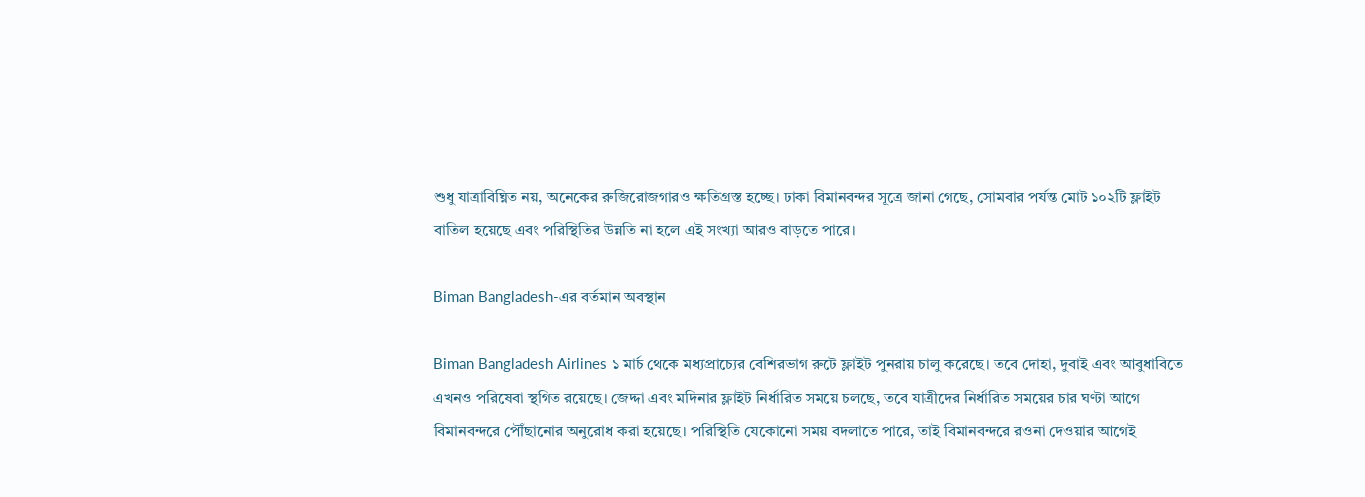শুধু যাত্রাবিঘ্নিত নয়, অনেকের রুজিরোজগারও ক্ষতিগ্রস্ত হচ্ছে। ঢাকা বিমানবন্দর সূত্রে জানা গেছে, সোমবার পর্যন্ত মোট ১০২টি ফ্লাইট বাতিল হয়েছে এবং পরিস্থিতির উন্নতি না হলে এই সংখ্যা আরও বাড়তে পারে।

Biman Bangladesh-এর বর্তমান অবস্থান

Biman Bangladesh Airlines ১ মার্চ থেকে মধ্যপ্রাচ্যের বেশিরভাগ রুটে ফ্লাইট পুনরায় চালু করেছে। তবে দোহা, দুবাই এবং আবুধাবিতে এখনও পরিষেবা স্থগিত রয়েছে। জেদ্দা এবং মদিনার ফ্লাইট নির্ধারিত সময়ে চলছে, তবে যাত্রীদের নির্ধারিত সময়ের চার ঘণ্টা আগে বিমানবন্দরে পৌঁছানোর অনুরোধ করা হয়েছে। পরিস্থিতি যেকোনো সময় বদলাতে পারে, তাই বিমানবন্দরে রওনা দেওয়ার আগেই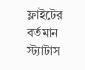ফ্লাইটের বর্তমান স্ট্যাটাস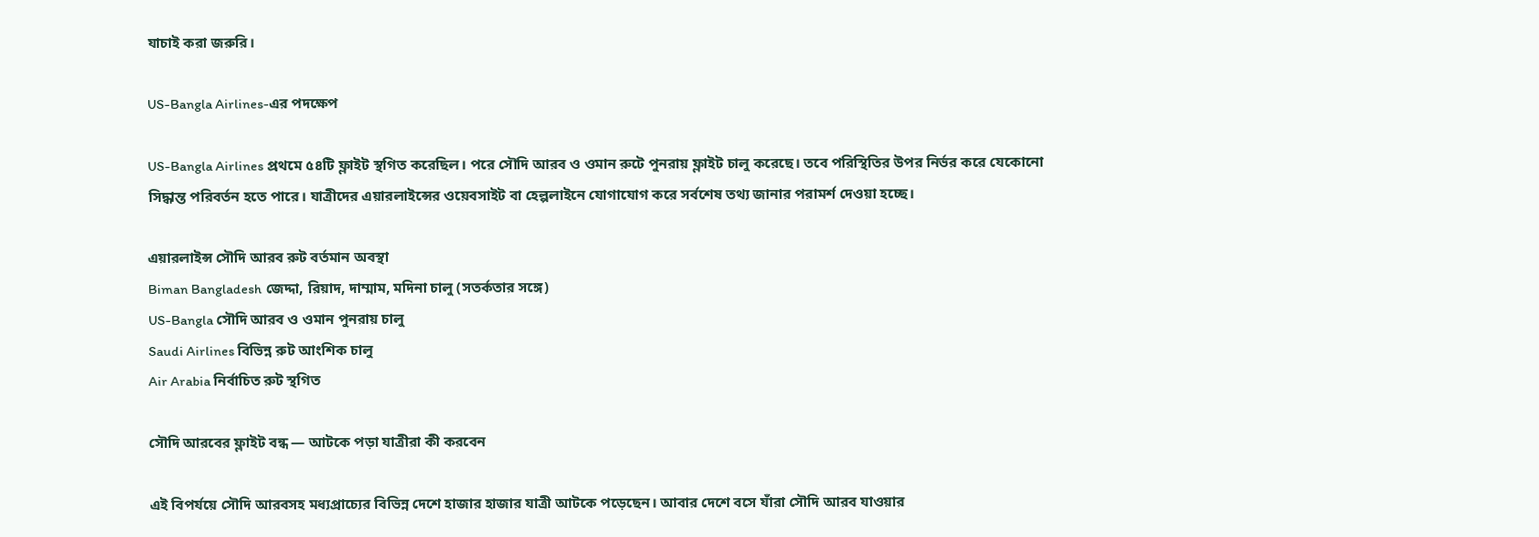যাচাই করা জরুরি।

US-Bangla Airlines-এর পদক্ষেপ

US-Bangla Airlines প্রথমে ৫৪টি ফ্লাইট স্থগিত করেছিল। পরে সৌদি আরব ও ওমান রুটে পুনরায় ফ্লাইট চালু করেছে। তবে পরিস্থিতির উপর নির্ভর করে যেকোনো সিদ্ধান্ত পরিবর্তন হতে পারে। যাত্রীদের এয়ারলাইন্সের ওয়েবসাইট বা হেল্পলাইনে যোগাযোগ করে সর্বশেষ তথ্য জানার পরামর্শ দেওয়া হচ্ছে।

এয়ারলাইন্স সৌদি আরব রুট বর্তমান অবস্থা
Biman Bangladesh জেদ্দা, রিয়াদ, দাম্মাম, মদিনা চালু (সতর্কতার সঙ্গে)
US-Bangla সৌদি আরব ও ওমান পুনরায় চালু
Saudi Airlines বিভিন্ন রুট আংশিক চালু
Air Arabia নির্বাচিত রুট স্থগিত

সৌদি আরবের ফ্লাইট বন্ধ — আটকে পড়া যাত্রীরা কী করবেন

এই বিপর্যয়ে সৌদি আরবসহ মধ্যপ্রাচ্যের বিভিন্ন দেশে হাজার হাজার যাত্রী আটকে পড়েছেন। আবার দেশে বসে যাঁরা সৌদি আরব যাওয়ার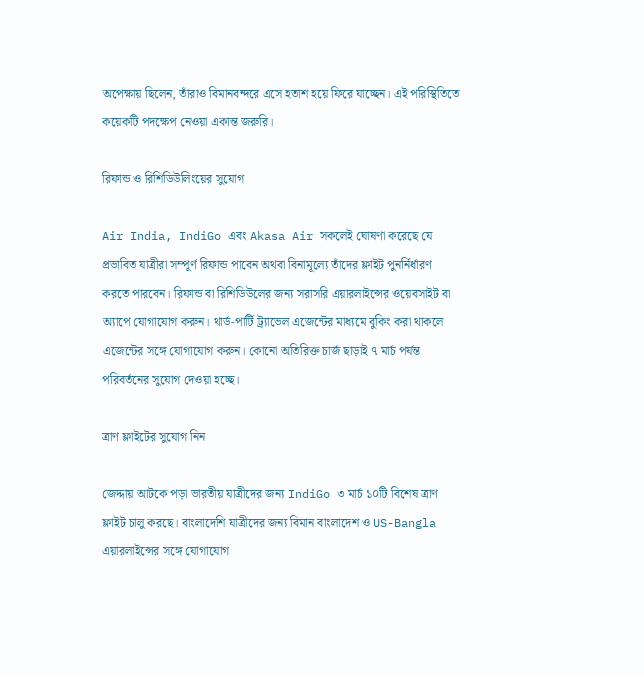অপেক্ষায় ছিলেন, তাঁরাও বিমানবন্দরে এসে হতাশ হয়ে ফিরে যাচ্ছেন। এই পরিস্থিতিতে কয়েকটি পদক্ষেপ নেওয়া একান্ত জরুরি।

রিফান্ড ও রিশিডিউলিংয়ের সুযোগ

Air India, IndiGo এবং Akasa Air সকলেই ঘোষণা করেছে যে প্রভাবিত যাত্রীরা সম্পূর্ণ রিফান্ড পাবেন অথবা বিনামূল্যে তাঁদের ফ্লাইট পুনর্নির্ধারণ করতে পারবেন। রিফান্ড বা রিশিডিউলের জন্য সরাসরি এয়ারলাইন্সের ওয়েবসাইট বা অ্যাপে যোগাযোগ করুন। থার্ড-পার্টি ট্র্যাভেল এজেন্টের মাধ্যমে বুকিং করা থাকলে এজেন্টের সঙ্গে যোগাযোগ করুন। কোনো অতিরিক্ত চার্জ ছাড়াই ৭ মার্চ পর্যন্ত পরিবর্তনের সুযোগ দেওয়া হচ্ছে।

ত্রাণ ফ্লাইটের সুযোগ নিন

জেদ্দায় আটকে পড়া ভারতীয় যাত্রীদের জন্য IndiGo ৩ মার্চ ১০টি বিশেষ ত্রাণ ফ্লাইট চালু করছে। বাংলাদেশি যাত্রীদের জন্য বিমান বাংলাদেশ ও US-Bangla এয়ারলাইন্সের সঙ্গে যোগাযোগ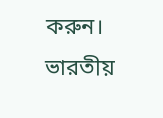করুন। ভারতীয়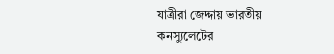যাত্রীরা জেদ্দায় ভারতীয় কনস্যুলেটের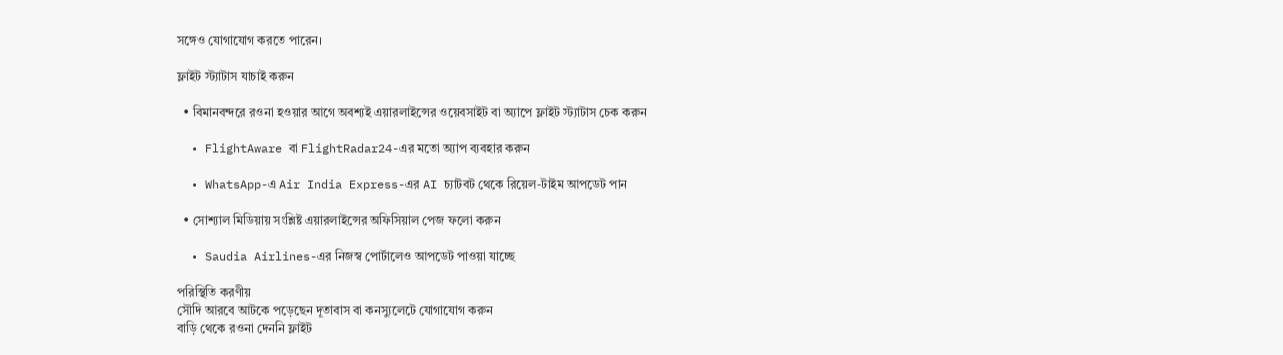সঙ্গেও যোগাযোগ করতে পারেন।

ফ্লাইট স্ট্যাটাস যাচাই করুন

  • বিমানবন্দরে রওনা হওয়ার আগে অবশ্যই এয়ারলাইন্সের ওয়েবসাইট বা অ্যাপে ফ্লাইট স্ট্যাটাস চেক করুন

  • FlightAware বা FlightRadar24-এর মতো অ্যাপ ব্যবহার করুন

  • WhatsApp-এ Air India Express-এর AI চ্যাটবট থেকে রিয়েল-টাইম আপডেট পান

  • সোশ্যাল মিডিয়ায় সংশ্লিষ্ট এয়ারলাইন্সের অফিসিয়াল পেজ ফলো করুন

  • Saudia Airlines-এর নিজস্ব পোর্টালেও আপডেট পাওয়া যাচ্ছে

পরিস্থিতি করণীয়
সৌদি আরবে আটকে পড়েছেন দূতাবাস বা কনস্যুলেটে যোগাযোগ করুন
বাড়ি থেকে রওনা দেননি ফ্লাইট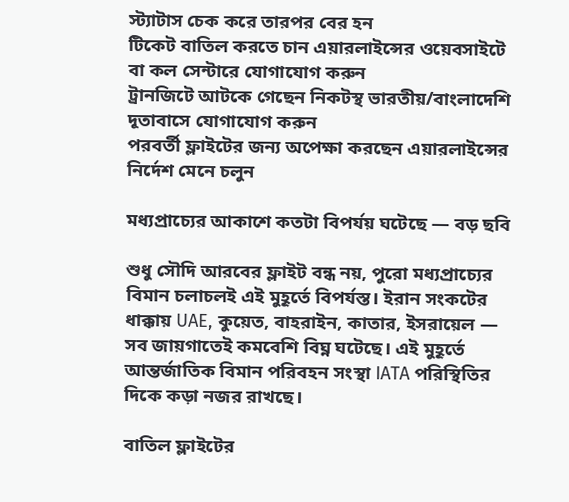স্ট্যাটাস চেক করে তারপর বের হন
টিকেট বাতিল করতে চান এয়ারলাইন্সের ওয়েবসাইটে বা কল সেন্টারে যোগাযোগ করুন
ট্রানজিটে আটকে গেছেন নিকটস্থ ভারতীয়/বাংলাদেশি দূতাবাসে যোগাযোগ করুন
পরবর্তী ফ্লাইটের জন্য অপেক্ষা করছেন এয়ারলাইন্সের নির্দেশ মেনে চলুন

মধ্যপ্রাচ্যের আকাশে কতটা বিপর্যয় ঘটেছে — বড় ছবি

শুধু সৌদি আরবের ফ্লাইট বন্ধ নয়, পুরো মধ্যপ্রাচ্যের বিমান চলাচলই এই মুহূর্তে বিপর্যস্ত। ইরান সংকটের ধাক্কায় UAE, কুয়েত, বাহরাইন, কাতার, ইসরায়েল — সব জায়গাতেই কমবেশি বিঘ্ন ঘটেছে। এই মুহূর্তে আন্তর্জাতিক বিমান পরিবহন সংস্থা IATA পরিস্থিতির দিকে কড়া নজর রাখছে।

বাতিল ফ্লাইটের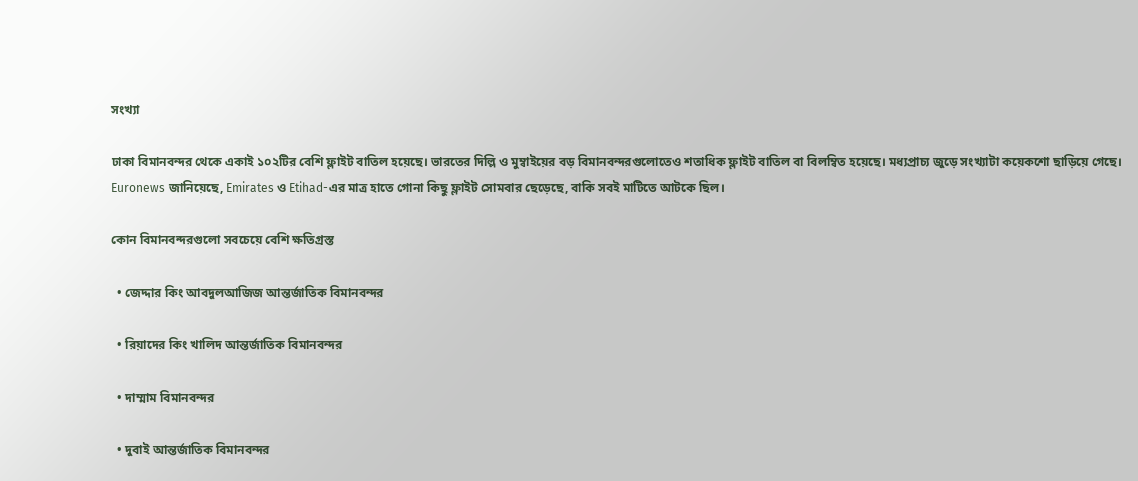সংখ্যা

ঢাকা বিমানবন্দর থেকে একাই ১০২টির বেশি ফ্লাইট বাতিল হয়েছে। ভারতের দিল্লি ও মুম্বাইয়ের বড় বিমানবন্দরগুলোতেও শতাধিক ফ্লাইট বাতিল বা বিলম্বিত হয়েছে। মধ্যপ্রাচ্য জুড়ে সংখ্যাটা কয়েকশো ছাড়িয়ে গেছে। Euronews জানিয়েছে, Emirates ও Etihad-এর মাত্র হাতে গোনা কিছু ফ্লাইট সোমবার ছেড়েছে, বাকি সবই মাটিতে আটকে ছিল।

কোন বিমানবন্দরগুলো সবচেয়ে বেশি ক্ষতিগ্রস্ত

  • জেদ্দার কিং আবদুলআজিজ আন্তর্জাতিক বিমানবন্দর

  • রিয়াদের কিং খালিদ আন্তর্জাতিক বিমানবন্দর

  • দাম্মাম বিমানবন্দর

  • দুবাই আন্তর্জাতিক বিমানবন্দর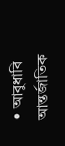• আবুধাবি আন্তর্জাতিক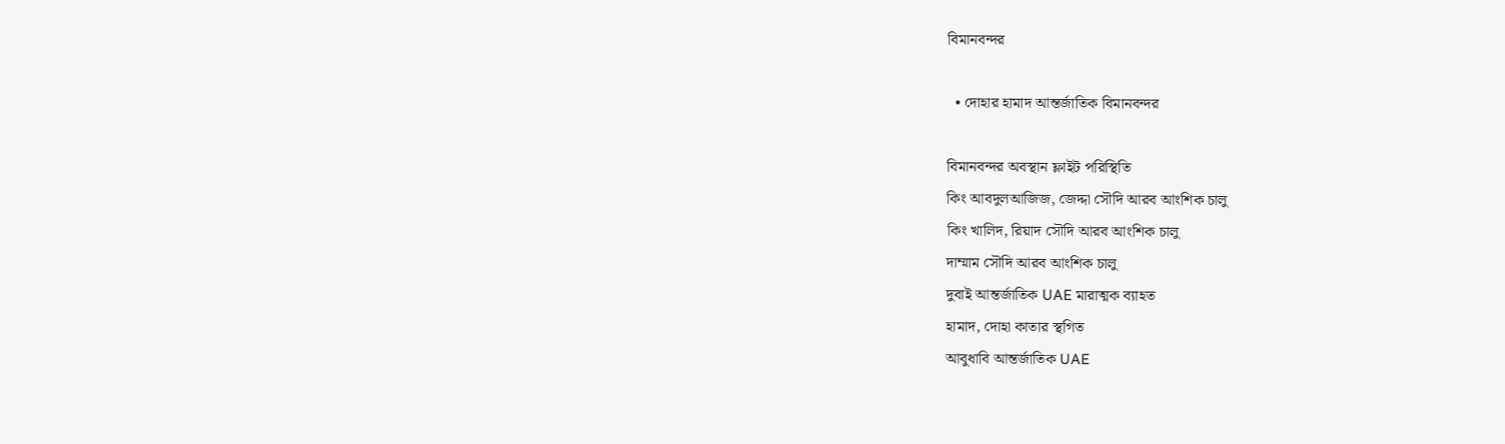বিমানবন্দর

  • দোহার হামাদ আন্তর্জাতিক বিমানবন্দর

বিমানবন্দর অবস্থান ফ্লাইট পরিস্থিতি
কিং আবদুলআজিজ, জেদ্দা সৌদি আরব আংশিক চালু
কিং খালিদ, রিয়াদ সৌদি আরব আংশিক চালু
দাম্মাম সৌদি আরব আংশিক চালু
দুবাই আন্তর্জাতিক UAE মারাত্মক ব্যাহত
হামাদ, দোহা কাতার স্থগিত
আবুধাবি আন্তর্জাতিক UAE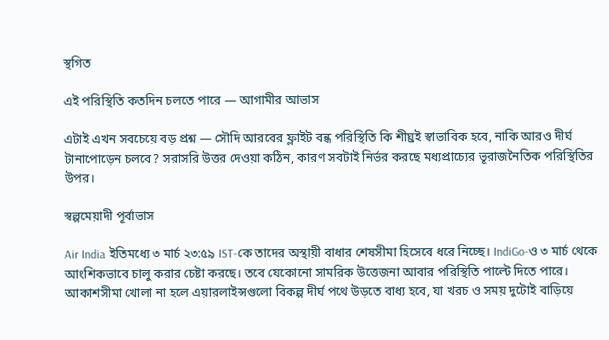স্থগিত

এই পরিস্থিতি কতদিন চলতে পারে — আগামীর আভাস

এটাই এখন সবচেয়ে বড় প্রশ্ন — সৌদি আরবের ফ্লাইট বন্ধ পরিস্থিতি কি শীঘ্রই স্বাভাবিক হবে, নাকি আরও দীর্ঘ টানাপোড়েন চলবে? সরাসরি উত্তর দেওয়া কঠিন, কারণ সবটাই নির্ভর করছে মধ্যপ্রাচ্যের ভূরাজনৈতিক পরিস্থিতির উপর।

স্বল্পমেয়াদী পূর্বাভাস

Air India ইতিমধ্যে ৩ মার্চ ২৩:৫৯ IST-কে তাদের অস্থায়ী বাধার শেষসীমা হিসেবে ধরে নিচ্ছে। IndiGo-ও ৩ মার্চ থেকে আংশিকভাবে চালু করার চেষ্টা করছে। তবে যেকোনো সামরিক উত্তেজনা আবার পরিস্থিতি পাল্টে দিতে পারে। আকাশসীমা খোলা না হলে এয়ারলাইন্সগুলো বিকল্প দীর্ঘ পথে উড়তে বাধ্য হবে, যা খরচ ও সময় দুটোই বাড়িয়ে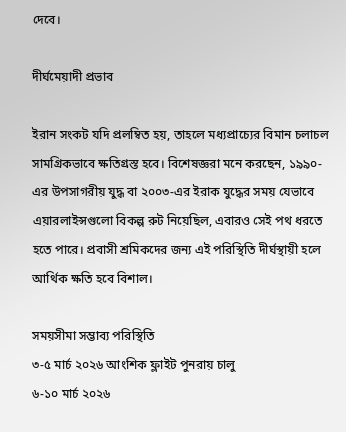দেবে।

দীর্ঘমেয়াদী প্রভাব

ইরান সংকট যদি প্রলম্বিত হয়, তাহলে মধ্যপ্রাচ্যের বিমান চলাচল সামগ্রিকভাবে ক্ষতিগ্রস্ত হবে। বিশেষজ্ঞরা মনে করছেন, ১৯৯০-এর উপসাগরীয় যুদ্ধ বা ২০০৩-এর ইরাক যুদ্ধের সময় যেভাবে এয়ারলাইন্সগুলো বিকল্প রুট নিয়েছিল, এবারও সেই পথ ধরতে হতে পারে। প্রবাসী শ্রমিকদের জন্য এই পরিস্থিতি দীর্ঘস্থায়ী হলে আর্থিক ক্ষতি হবে বিশাল।

সময়সীমা সম্ভাব্য পরিস্থিতি
৩-৫ মার্চ ২০২৬ আংশিক ফ্লাইট পুনরায় চালু
৬-১০ মার্চ ২০২৬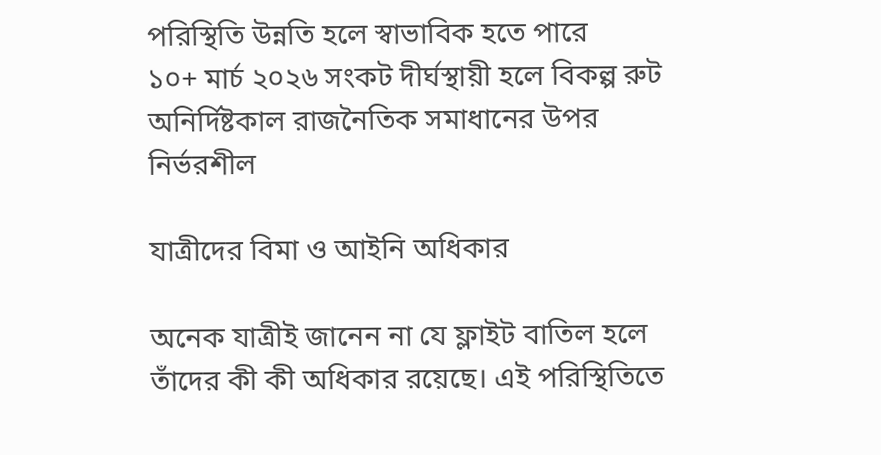পরিস্থিতি উন্নতি হলে স্বাভাবিক হতে পারে
১০+ মার্চ ২০২৬ সংকট দীর্ঘস্থায়ী হলে বিকল্প রুট
অনির্দিষ্টকাল রাজনৈতিক সমাধানের উপর নির্ভরশীল

যাত্রীদের বিমা ও আইনি অধিকার

অনেক যাত্রীই জানেন না যে ফ্লাইট বাতিল হলে তাঁদের কী কী অধিকার রয়েছে। এই পরিস্থিতিতে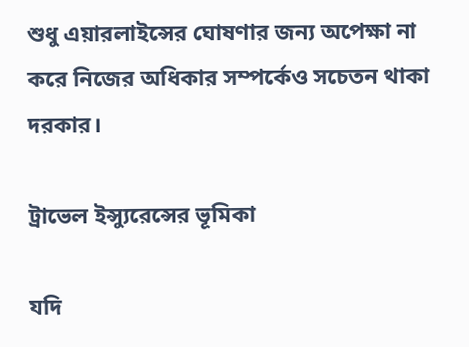শুধু এয়ারলাইন্সের ঘোষণার জন্য অপেক্ষা না করে নিজের অধিকার সম্পর্কেও সচেতন থাকা দরকার।

ট্রাভেল ইন্স্যুরেন্সের ভূমিকা

যদি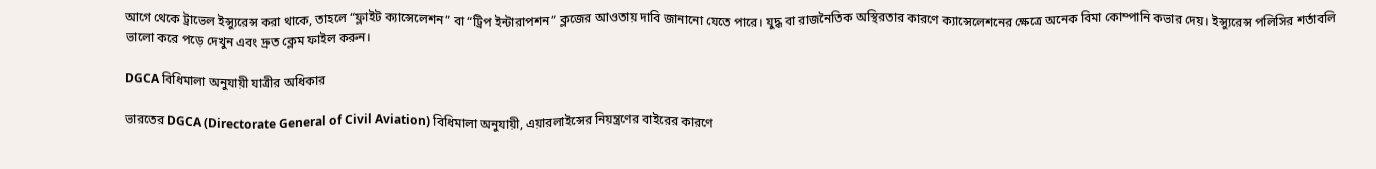আগে থেকে ট্রাভেল ইন্স্যুরেন্স করা থাকে, তাহলে “ফ্লাইট ক্যান্সেলেশন” বা “ট্রিপ ইন্টারাপশন” ক্লজের আওতায় দাবি জানানো যেতে পারে। যুদ্ধ বা রাজনৈতিক অস্থিরতার কারণে ক্যান্সেলেশনের ক্ষেত্রে অনেক বিমা কোম্পানি কভার দেয়। ইন্স্যুরেন্স পলিসির শর্তাবলি ভালো করে পড়ে দেখুন এবং দ্রুত ক্লেম ফাইল করুন।

DGCA বিধিমালা অনুযায়ী যাত্রীর অধিকার

ভারতের DGCA (Directorate General of Civil Aviation) বিধিমালা অনুযায়ী, এয়ারলাইন্সের নিয়ন্ত্রণের বাইরের কারণে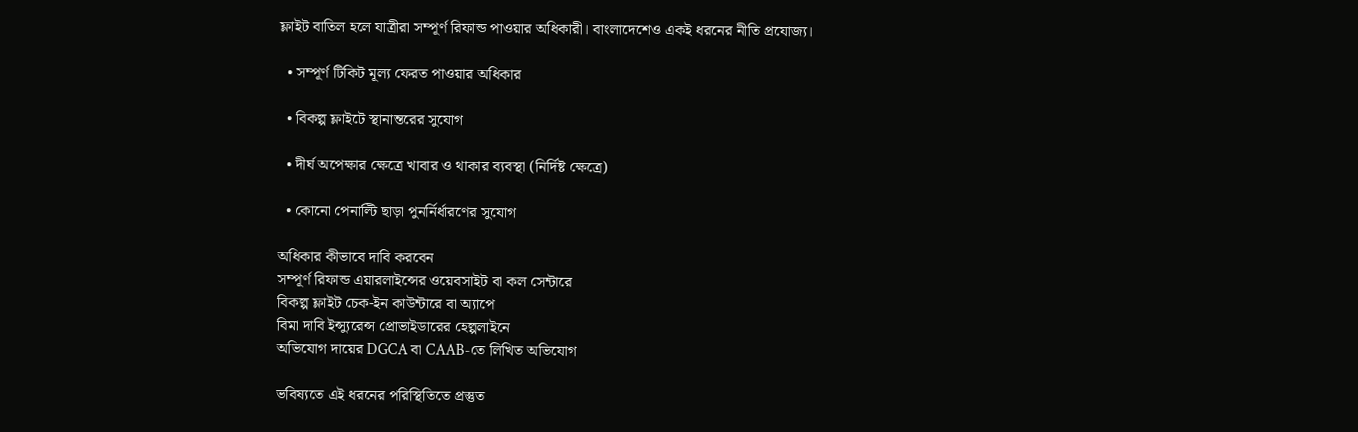ফ্লাইট বাতিল হলে যাত্রীরা সম্পূর্ণ রিফান্ড পাওয়ার অধিকারী। বাংলাদেশেও একই ধরনের নীতি প্রযোজ্য।

  • সম্পূর্ণ টিকিট মূল্য ফেরত পাওয়ার অধিকার

  • বিকল্প ফ্লাইটে স্থানান্তরের সুযোগ

  • দীর্ঘ অপেক্ষার ক্ষেত্রে খাবার ও থাকার ব্যবস্থা (নির্দিষ্ট ক্ষেত্রে)

  • কোনো পেনাল্টি ছাড়া পুনর্নির্ধারণের সুযোগ

অধিকার কীভাবে দাবি করবেন
সম্পূর্ণ রিফান্ড এয়ারলাইন্সের ওয়েবসাইট বা কল সেন্টারে
বিকল্প ফ্লাইট চেক-ইন কাউন্টারে বা অ্যাপে
বিমা দাবি ইন্স্যুরেন্স প্রোভাইডারের হেল্পলাইনে
অভিযোগ দায়ের DGCA বা CAAB-তে লিখিত অভিযোগ

ভবিষ্যতে এই ধরনের পরিস্থিতিতে প্রস্তুত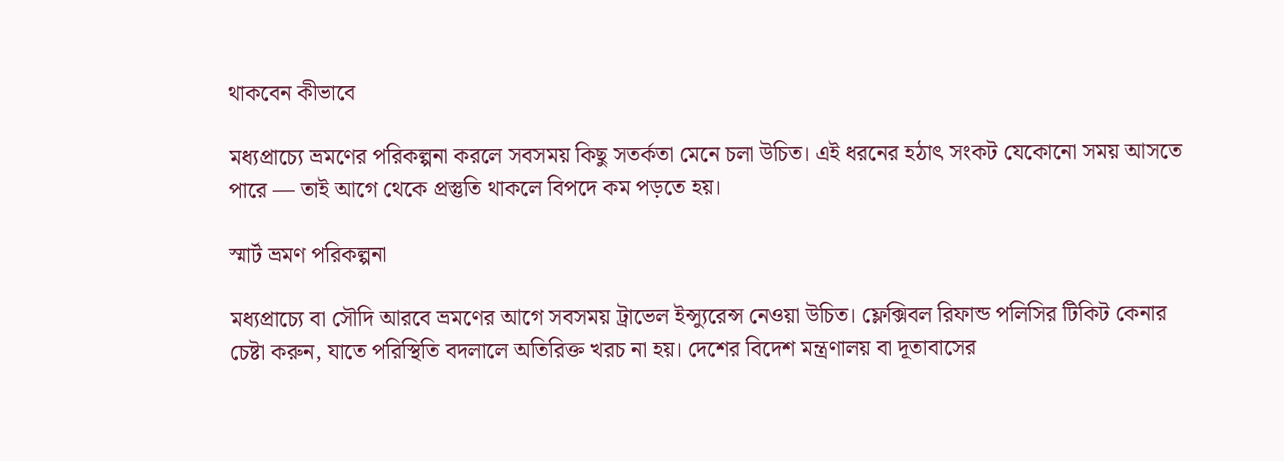থাকবেন কীভাবে

মধ্যপ্রাচ্যে ভ্রমণের পরিকল্পনা করলে সবসময় কিছু সতর্কতা মেনে চলা উচিত। এই ধরনের হঠাৎ সংকট যেকোনো সময় আসতে পারে — তাই আগে থেকে প্রস্তুতি থাকলে বিপদে কম পড়তে হয়।

স্মার্ট ভ্রমণ পরিকল্পনা

মধ্যপ্রাচ্যে বা সৌদি আরবে ভ্রমণের আগে সবসময় ট্রাভেল ইন্স্যুরেন্স নেওয়া উচিত। ফ্লেক্সিবল রিফান্ড পলিসির টিকিট কেনার চেষ্টা করুন, যাতে পরিস্থিতি বদলালে অতিরিক্ত খরচ না হয়। দেশের বিদেশ মন্ত্রণালয় বা দূতাবাসের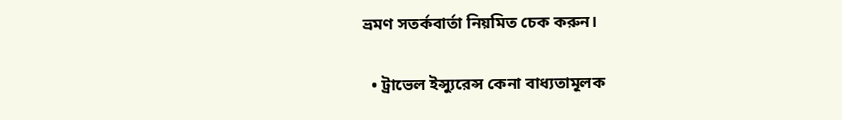ভ্রমণ সতর্কবার্তা নিয়মিত চেক করুন।

  • ট্রাভেল ইন্স্যুরেন্স কেনা বাধ্যতামূলক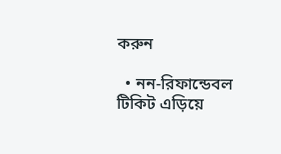করুন

  • নন-রিফান্ডেবল টিকিট এড়িয়ে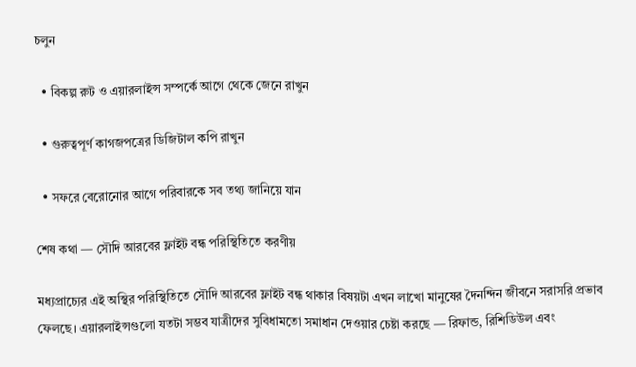চলুন

  • বিকল্প রুট ও এয়ারলাইন্স সম্পর্কে আগে থেকে জেনে রাখুন

  • গুরুত্বপূর্ণ কাগজপত্রের ডিজিটাল কপি রাখুন

  • সফরে বেরোনোর আগে পরিবারকে সব তথ্য জানিয়ে যান

শেষ কথা — সৌদি আরবের ফ্লাইট বন্ধ পরিস্থিতিতে করণীয়

মধ্যপ্রাচ্যের এই অস্থির পরিস্থিতিতে সৌদি আরবের ফ্লাইট বন্ধ থাকার বিষয়টা এখন লাখো মানুষের দৈনন্দিন জীবনে সরাসরি প্রভাব ফেলছে। এয়ারলাইন্সগুলো যতটা সম্ভব যাত্রীদের সুবিধামতো সমাধান দেওয়ার চেষ্টা করছে — রিফান্ড, রিশিডিউল এবং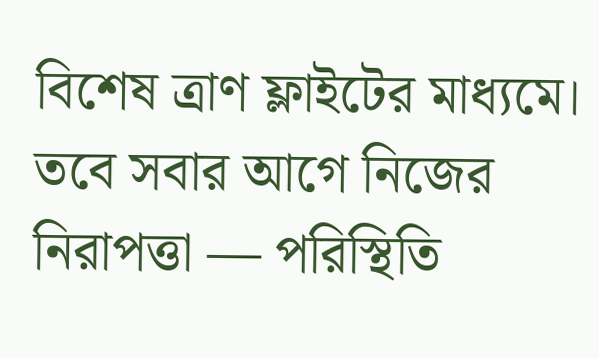বিশেষ ত্রাণ ফ্লাইটের মাধ্যমে। তবে সবার আগে নিজের নিরাপত্তা — পরিস্থিতি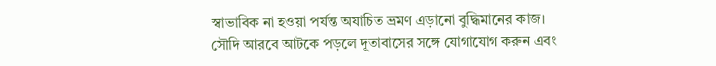স্বাভাবিক না হওয়া পর্যন্ত অযাচিত ভ্রমণ এড়ানো বুদ্ধিমানের কাজ। সৌদি আরবে আটকে পড়লে দূতাবাসের সঙ্গে যোগাযোগ করুন এবং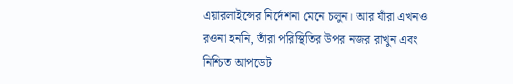এয়ারলাইন্সের নির্দেশনা মেনে চলুন। আর যাঁরা এখনও রওনা হননি, তাঁরা পরিস্থিতির উপর নজর রাখুন এবং নিশ্চিত আপডেট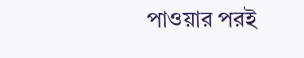পাওয়ার পরই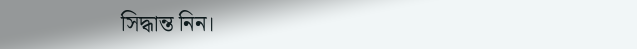সিদ্ধান্ত নিন।